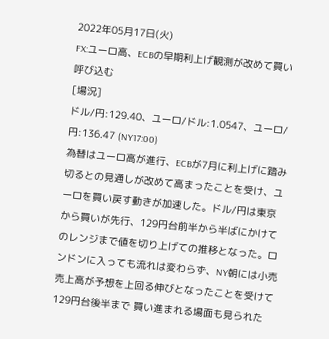2022年05月17日(火)
FX:ユーロ高、ECBの早期利上げ観測が改めて買い呼び込む
[場況]
ドル/円:129.40、ユーロ/ドル:1.0547、ユーロ/円:136.47 (NY17:00)
為替はユーロ高が進行、ECBが7月に利上げに踏み切るとの見通しが改めて高まったことを受け、ユーロを買い戻す動きが加速した。ドル/円は東京から買いが先行、129円台前半から半ばにかけてのレンジまで値を切り上げての推移となった。ロンドンに入っても流れは変わらず、NY朝には小売売上高が予想を上回る伸びとなったことを受けて129円台後半まで 買い進まれる場面も見られた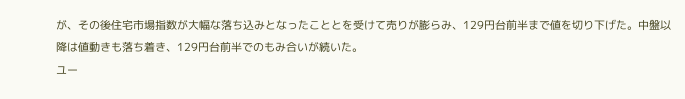が、その後住宅市場指数が大幅な落ち込みとなったこととを受けて売りが膨らみ、129円台前半まで値を切り下げた。中盤以降は値動きも落ち着き、129円台前半でのもみ合いが続いた。
ユー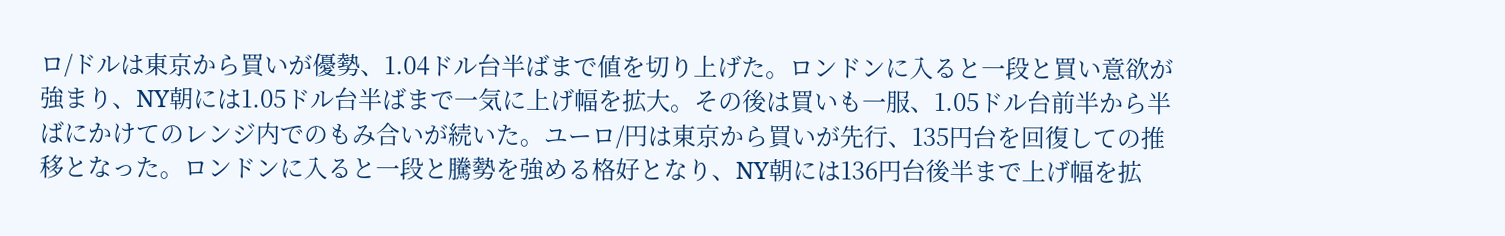ロ/ドルは東京から買いが優勢、1.04ドル台半ばまで値を切り上げた。ロンドンに入ると一段と買い意欲が強まり、NY朝には1.05ドル台半ばまで一気に上げ幅を拡大。その後は買いも一服、1.05ドル台前半から半ばにかけてのレンジ内でのもみ合いが続いた。ユーロ/円は東京から買いが先行、135円台を回復しての推移となった。ロンドンに入ると一段と騰勢を強める格好となり、NY朝には136円台後半まで上げ幅を拡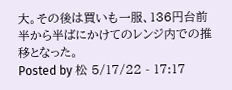大。その後は買いも一服、136円台前半から半ばにかけてのレンジ内での推移となった。
Posted by 松 5/17/22 - 17:17